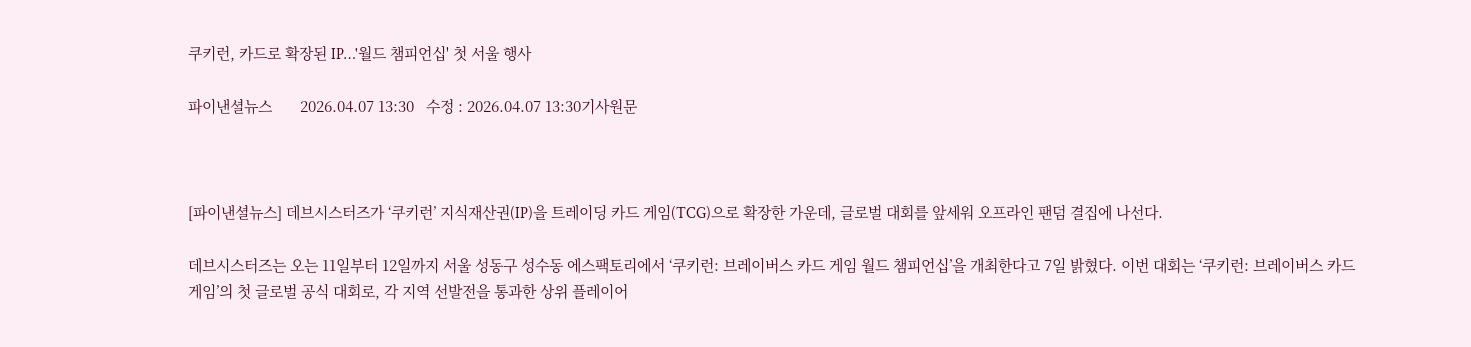쿠키런, 카드로 확장된 IP…'월드 챔피언십' 첫 서울 행사

파이낸셜뉴스       2026.04.07 13:30   수정 : 2026.04.07 13:30기사원문



[파이낸셜뉴스] 데브시스터즈가 ‘쿠키런’ 지식재산권(IP)을 트레이딩 카드 게임(TCG)으로 확장한 가운데, 글로벌 대회를 앞세워 오프라인 팬덤 결집에 나선다.

데브시스터즈는 오는 11일부터 12일까지 서울 성동구 성수동 에스팩토리에서 ‘쿠키런: 브레이버스 카드 게임 월드 챔피언십’을 개최한다고 7일 밝혔다. 이번 대회는 ‘쿠키런: 브레이버스 카드 게임’의 첫 글로벌 공식 대회로, 각 지역 선발전을 통과한 상위 플레이어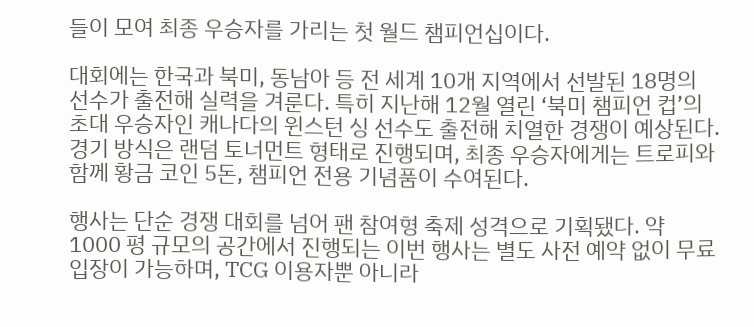들이 모여 최종 우승자를 가리는 첫 월드 챔피언십이다.

대회에는 한국과 북미, 동남아 등 전 세계 10개 지역에서 선발된 18명의 선수가 출전해 실력을 겨룬다. 특히 지난해 12월 열린 ‘북미 챔피언 컵’의 초대 우승자인 캐나다의 윈스턴 싱 선수도 출전해 치열한 경쟁이 예상된다. 경기 방식은 랜덤 토너먼트 형태로 진행되며, 최종 우승자에게는 트로피와 함께 황금 코인 5돈, 챔피언 전용 기념품이 수여된다.

행사는 단순 경쟁 대회를 넘어 팬 참여형 축제 성격으로 기획됐다. 약 1000 평 규모의 공간에서 진행되는 이번 행사는 별도 사전 예약 없이 무료 입장이 가능하며, TCG 이용자뿐 아니라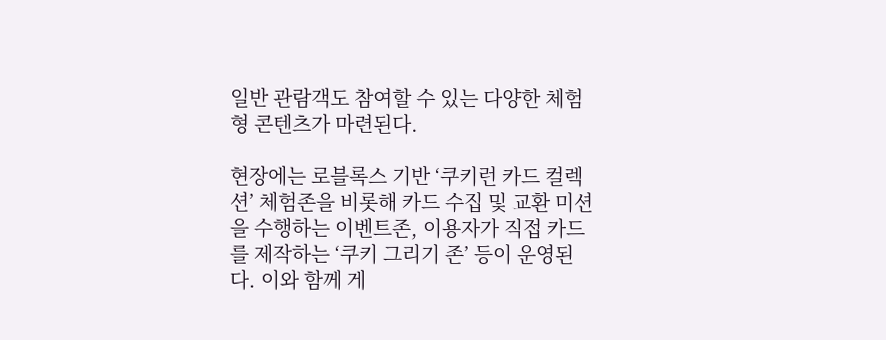일반 관람객도 참여할 수 있는 다양한 체험형 콘텐츠가 마련된다.

현장에는 로블록스 기반 ‘쿠키런 카드 컬렉션’ 체험존을 비롯해 카드 수집 및 교환 미션을 수행하는 이벤트존, 이용자가 직접 카드를 제작하는 ‘쿠키 그리기 존’ 등이 운영된다. 이와 함께 게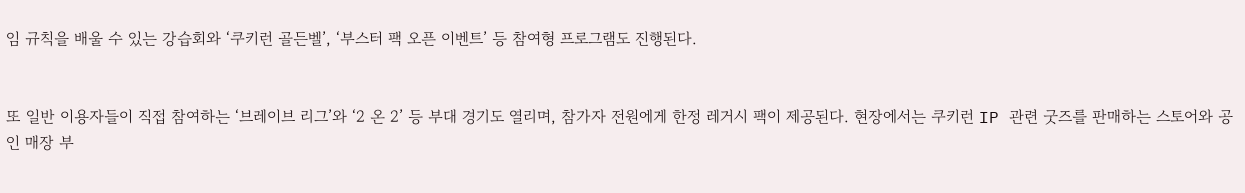임 규칙을 배울 수 있는 강습회와 ‘쿠키런 골든벨’, ‘부스터 팩 오픈 이벤트’ 등 참여형 프로그램도 진행된다.


또 일반 이용자들이 직접 참여하는 ‘브레이브 리그’와 ‘2 온 2’ 등 부대 경기도 열리며, 참가자 전원에게 한정 레거시 팩이 제공된다. 현장에서는 쿠키런 IP 관련 굿즈를 판매하는 스토어와 공인 매장 부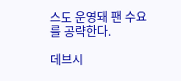스도 운영돼 팬 수요를 공략한다.

데브시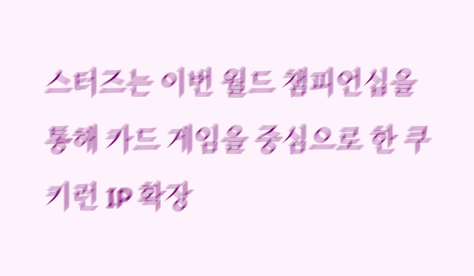스터즈는 이번 월드 챔피언십을 통해 카드 게임을 중심으로 한 쿠키런 IP 확장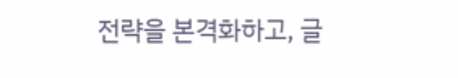전략을 본격화하고, 글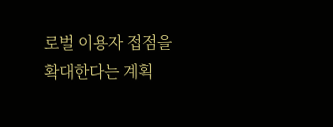로벌 이용자 접점을 확대한다는 계획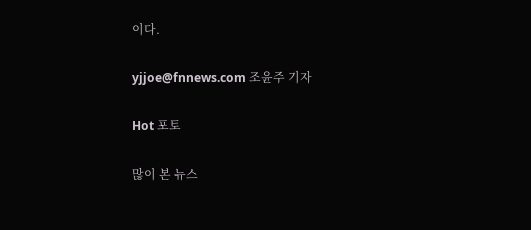이다.

yjjoe@fnnews.com 조윤주 기자

Hot 포토

많이 본 뉴스